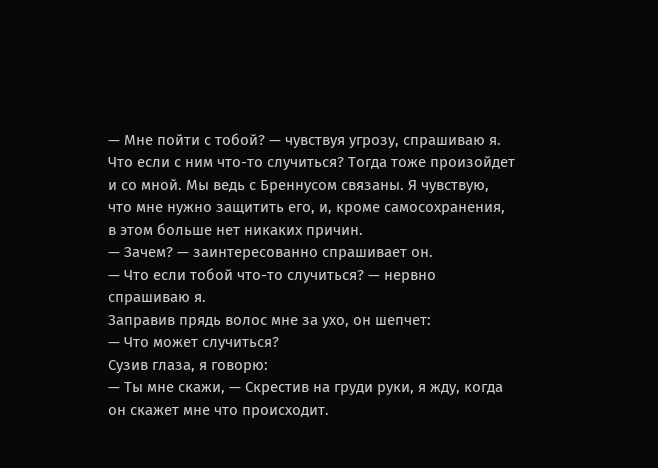— Мне пойти с тобой? — чувствуя угрозу, спрашиваю я.
Что если с ним что-то случиться? Тогда тоже произойдет и со мной. Мы ведь с Бреннусом связаны. Я чувствую, что мне нужно защитить его, и, кроме самосохранения, в этом больше нет никаких причин.
— Зачем? — заинтересованно спрашивает он.
— Что если тобой что-то случиться? — нервно спрашиваю я.
Заправив прядь волос мне за ухо, он шепчет:
— Что может случиться?
Сузив глаза, я говорю:
— Ты мне скажи, — Скрестив на груди руки, я жду, когда он скажет мне что происходит.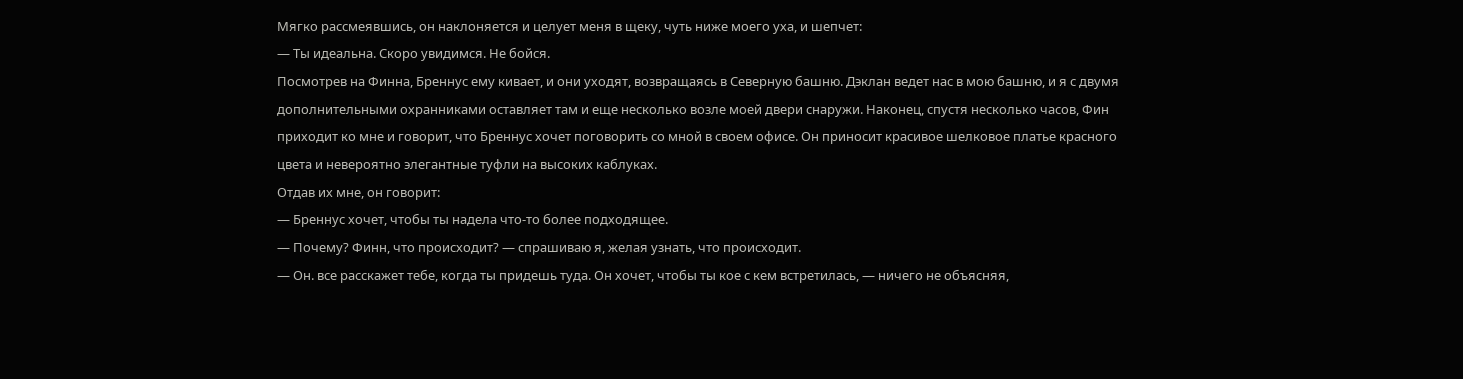Мягко рассмеявшись, он наклоняется и целует меня в щеку, чуть ниже моего уха, и шепчет:
— Ты идеальна. Скоро увидимся. Не бойся.
Посмотрев на Финна, Бреннус ему кивает, и они уходят, возвращаясь в Северную башню. Дэклан ведет нас в мою башню, и я с двумя дополнительными охранниками оставляет там и еще несколько возле моей двери снаружи. Наконец, спустя несколько часов, Фин приходит ко мне и говорит, что Бреннус хочет поговорить со мной в своем офисе. Он приносит красивое шелковое платье красного цвета и невероятно элегантные туфли на высоких каблуках.
Отдав их мне, он говорит:
— Бреннус хочет, чтобы ты надела что-то более подходящее.
— Почему? Финн, что происходит? — спрашиваю я, желая узнать, что происходит.
— Он. все расскажет тебе, когда ты придешь туда. Он хочет, чтобы ты кое с кем встретилась, — ничего не объясняя,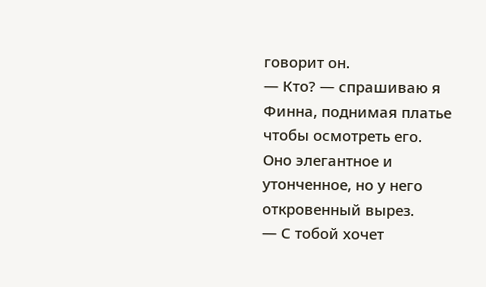говорит он.
— Кто? — спрашиваю я Финна, поднимая платье чтобы осмотреть его.
Оно элегантное и утонченное, но у него откровенный вырез.
— С тобой хочет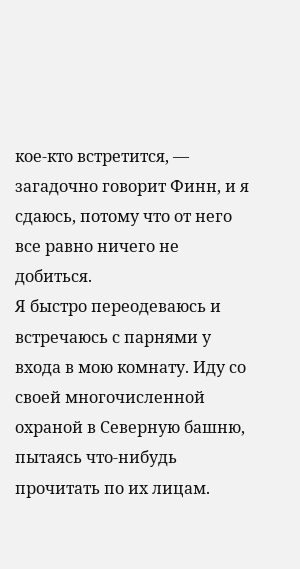кое-кто встретится, — загадочно говорит Финн, и я сдаюсь, потому что от него все равно ничего не добиться.
Я быстро переодеваюсь и встречаюсь с парнями у входа в мою комнату. Иду со своей многочисленной охраной в Северную башню, пытаясь что-нибудь прочитать по их лицам.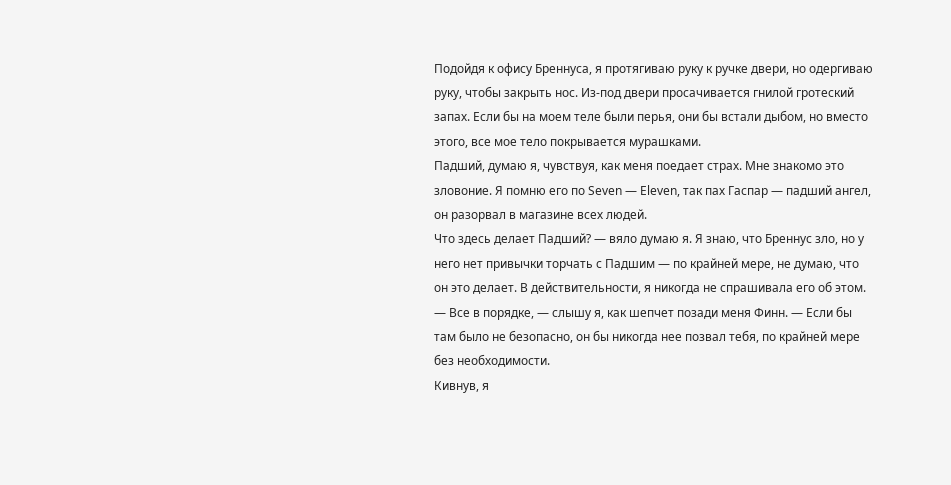Подойдя к офису Бреннуса, я протягиваю руку к ручке двери, но одергиваю руку, чтобы закрыть нос. Из-под двери просачивается гнилой гротеский запах. Если бы на моем теле были перья, они бы встали дыбом, но вместо этого, все мое тело покрывается мурашками.
Падший, думаю я, чувствуя, как меня поедает страх. Мне знакомо это зловоние. Я помню его по Seven — Eleven, так пах Гаспар — падший ангел, он разорвал в магазине всех людей.
Что здесь делает Падший? — вяло думаю я. Я знаю, что Бреннус зло, но у него нет привычки торчать с Падшим — по крайней мере, не думаю, что он это делает. В действительности, я никогда не спрашивала его об этом.
— Все в порядке, — слышу я, как шепчет позади меня Финн. — Если бы там было не безопасно, он бы никогда нее позвал тебя, по крайней мере без необходимости.
Кивнув, я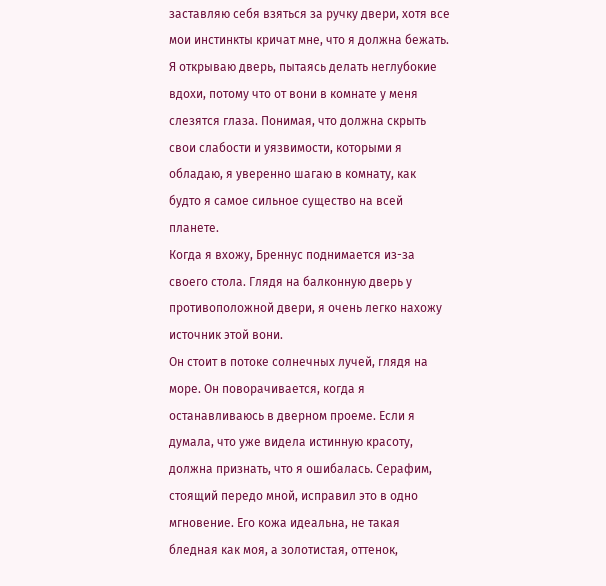заставляю себя взяться за ручку двери, хотя все мои инстинкты кричат мне, что я должна бежать. Я открываю дверь, пытаясь делать неглубокие вдохи, потому что от вони в комнате у меня слезятся глаза. Понимая, что должна скрыть свои слабости и уязвимости, которыми я обладаю, я уверенно шагаю в комнату, как будто я самое сильное существо на всей планете.
Когда я вхожу, Бреннус поднимается из-за своего стола. Глядя на балконную дверь у противоположной двери, я очень легко нахожу источник этой вони.
Он стоит в потоке солнечных лучей, глядя на море. Он поворачивается, когда я останавливаюсь в дверном проеме. Если я думала, что уже видела истинную красоту, должна признать, что я ошибалась. Серафим, стоящий передо мной, исправил это в одно мгновение. Его кожа идеальна, не такая бледная как моя, а золотистая, оттенок,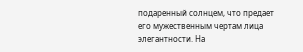подаренный солнцем, что предает его мужественным чертам лица элегантности. На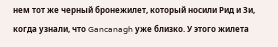нем тот же черный бронежилет, который носили Рид и Зи, когда узнали, что Gancanagh уже близко. У этого жилета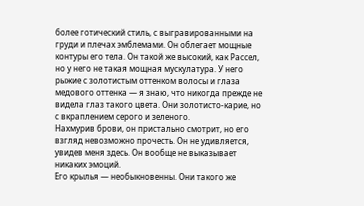более готический стиль, с выгравированными на груди и плечах эмблемами. Он облегает мощные контуры его тела. Он такой же высокий, как Рассел, но у него не такая мощная мускулатура. У него рыжие с золотистым оттенком волосы и глаза медового оттенка — я знаю, что никогда прежде не видела глаз такого цвета. Они золотисто-карие, но с вкраплением серого и зеленого.
Нахмурив брови, он пристально смотрит, но его взгляд невозможно прочесть. Он не удивляется, увидев меня здесь. Он вообще не выказывает никаких эмоций.
Его крылья — необыкновенны. Они такого же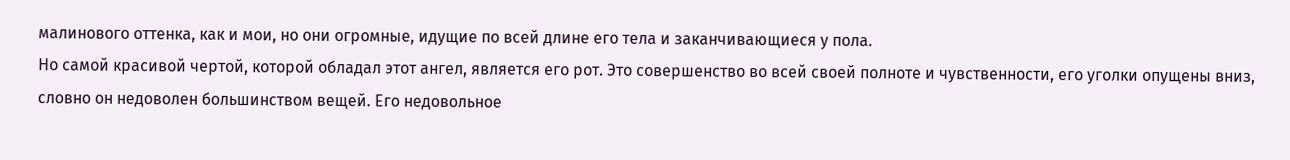малинового оттенка, как и мои, но они огромные, идущие по всей длине его тела и заканчивающиеся у пола.
Но самой красивой чертой, которой обладал этот ангел, является его рот. Это совершенство во всей своей полноте и чувственности, его уголки опущены вниз, словно он недоволен большинством вещей. Его недовольное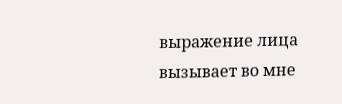выражение лица вызывает во мне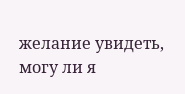желание увидеть, могу ли я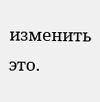изменить это.